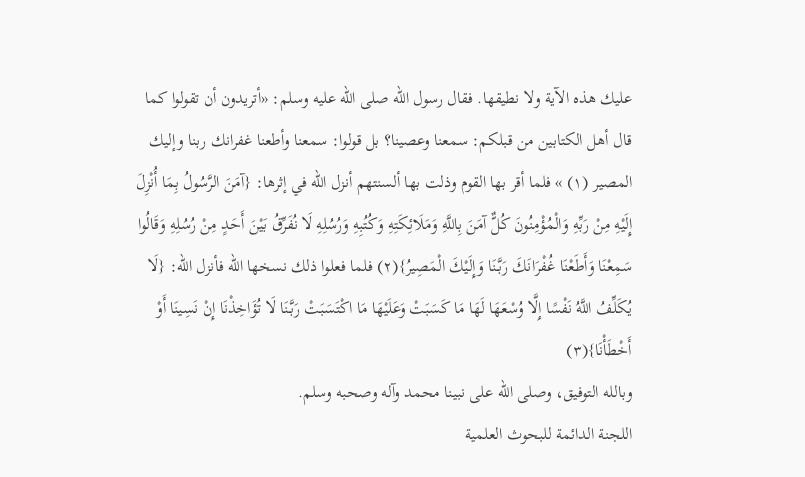عليك هذه الآية ولا نطيقها. فقال رسول الله صلى الله عليه وسلم: «أتريدون أن تقولوا كما قال أهل الكتابين من قبلكم: سمعنا وعصينا؟ بل قولوا: سمعنا وأطعنا غفرانك ربنا وإليك المصير (١) » فلما أقر بها القوم وذلت بها ألسنتهم أنزل الله في إثرها: {آمَنَ الرَّسُولُ بِمَا أُنْزِلَ إِلَيْهِ مِنْ رَبِّهِ وَالْمُؤْمِنُونَ كُلٌّ آمَنَ بِاللَّهِ وَمَلَائِكَتِهِ وَكُتُبِهِ وَرُسُلِهِ لَا نُفَرِّقُ بَيْنَ أَحَدٍ مِنْ رُسُلِهِ وَقَالُوا سَمِعْنَا وَأَطَعْنَا غُفْرَانَكَ رَبَّنَا وَإِلَيْكَ الْمَصِيرُ}(٢) فلما فعلوا ذلك نسخها الله فأنزل الله: {لَا يُكَلِّفُ اللَّهُ نَفْسًا إِلَّا وُسْعَهَا لَهَا مَا كَسَبَتْ وَعَلَيْهَا مَا اكْتَسَبَتْ رَبَّنَا لَا تُؤَاخِذْنَا إِنْ نَسِينَا أَوْ أَخْطَأْنَا}(٣)
وبالله التوفيق، وصلى الله على نبينا محمد وآله وصحبه وسلم.
اللجنة الدائمة للبحوث العلمية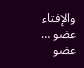والإفتاء
عضو … عضو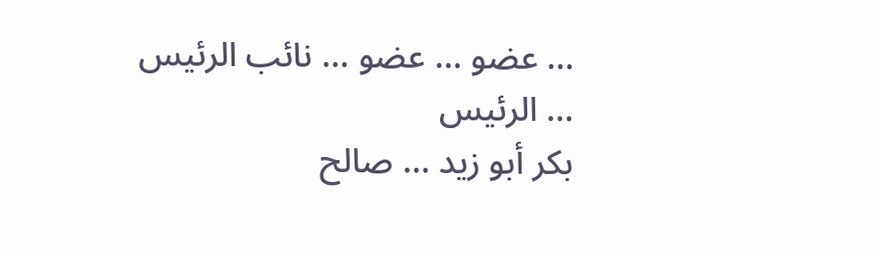… عضو … عضو … نائب الرئيس … الرئيس
بكر أبو زيد … صالح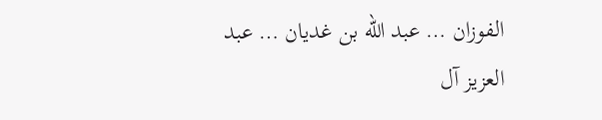الفوزان … عبد الله بن غديان … عبد العزيز آل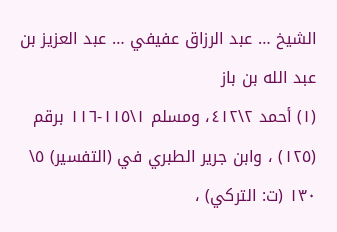الشيخ … عبد الرزاق عفيفي … عبد العزيز بن عبد الله بن باز
(١) أحمد ٢\٤١٢، ومسلم ١\١١٥-١١٦ برقم (١٢٥) ، وابن جرير الطبري في (التفسير) ٥\ ١٣٠ (ت: التركي) ،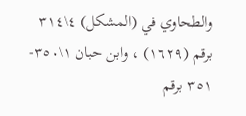والطحاوي في (المشكل) ٤\٣١٤ برقم (١٦٢٩) ، وابن حبان ١\٣٥٠- ٣٥١ برقم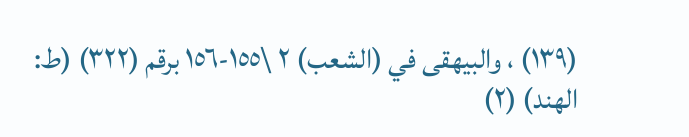(١٣٩) ، والبيهقى في (الشعب) ٢ \١٥٥-١٥٦ برقم (٣٢٢) (ط: الهند) (٢)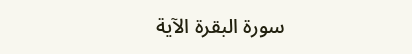سورة البقرة الآية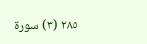٢٨٥ (٣) سورة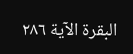البقرة الآية ٢٨٦